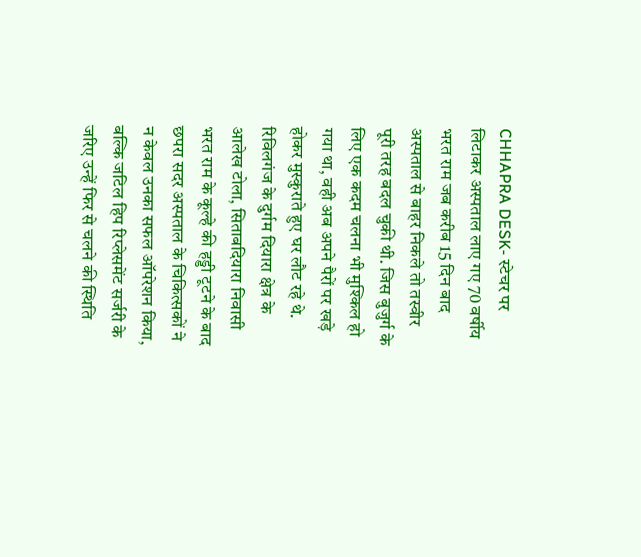CHHAPRA DESK- स्टेचर पर लिटाकर अस्पताल लाए गए 70 वर्षीय भरत राम जब करीब 15 दिन बाद अस्पताल से बाहर निकले तो तस्वीर पूरी तरह बदल चुकी थी. जिस बुजुर्ग के लिए एक कदम चलना भी मुश्किल हो गया था, वही अब अपने पैरों पर खड़े होकर मुस्कुराते हुए घर लौट रहे थे. रिविलगंज के दुर्गम दियारा क्षेत्र के आलेख टोला, सिताबदियारा निवासी भरत राम के कूल्हे की हड्डी टूटने के बाद छपरा सदर अस्पताल के चिकित्सकों ने न केवल उनका सफल ऑपरेशन किया, बल्कि जटिल हिप रिप्लेसमेंट सर्जरी के जरिए उन्हें फिर से चलने की स्थिति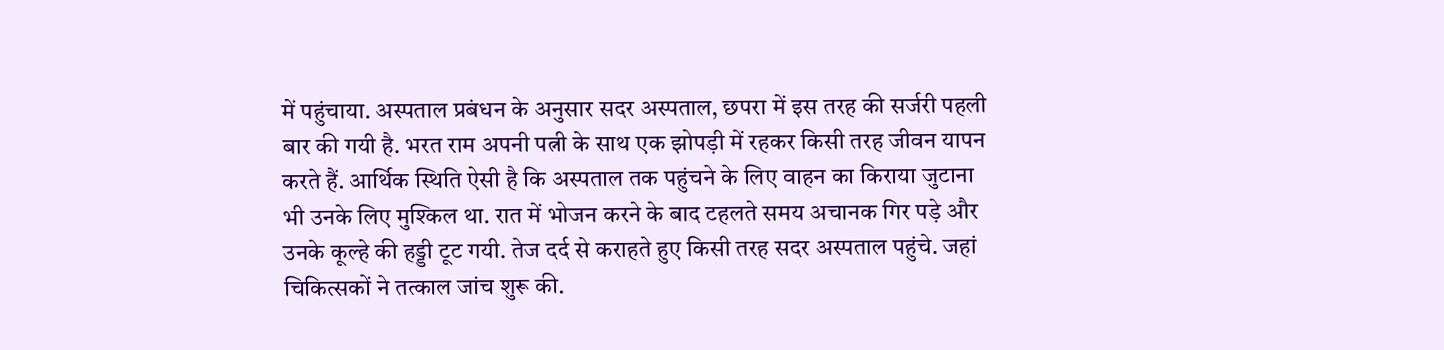में पहुंचाया. अस्पताल प्रबंधन के अनुसार सदर अस्पताल, छपरा में इस तरह की सर्जरी पहली बार की गयी है. भरत राम अपनी पत्नी के साथ एक झोपड़ी में रहकर किसी तरह जीवन यापन करते हैं. आर्थिक स्थिति ऐसी है कि अस्पताल तक पहुंचने के लिए वाहन का किराया जुटाना भी उनके लिए मुश्किल था. रात में भोजन करने के बाद टहलते समय अचानक गिर पड़े और उनके कूल्हे की हड्डी टूट गयी. तेज दर्द से कराहते हुए किसी तरह सदर अस्पताल पहुंचे. जहां चिकित्सकों ने तत्काल जांच शुरू की.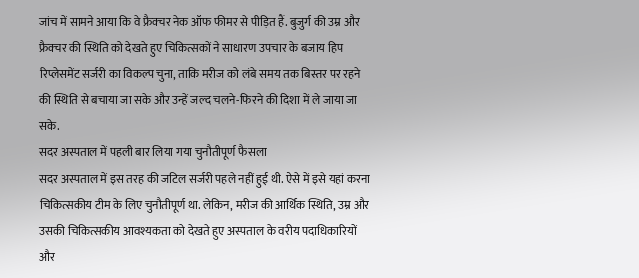जांच में सामने आया कि वे फ्रैक्चर नेक ऑफ फीमर से पीड़ित हैं. बुजुर्ग की उम्र और फ्रैक्चर की स्थिति को देखते हुए चिकित्सकों ने साधारण उपचार के बजाय हिप रिप्लेसमेंट सर्जरी का विकल्प चुना, ताकि मरीज को लंबे समय तक बिस्तर पर रहने की स्थिति से बचाया जा सके और उन्हें जल्द चलने-फिरने की दिशा में ले जाया जा सके.
सदर अस्पताल में पहली बार लिया गया चुनौतीपूर्ण फैसला
सदर अस्पताल में इस तरह की जटिल सर्जरी पहले नहीं हुई थी. ऐसे में इसे यहां करना चिकित्सकीय टीम के लिए चुनौतीपूर्ण था. लेकिन, मरीज की आर्थिक स्थिति, उम्र और उसकी चिकित्सकीय आवश्यकता को देखते हुए अस्पताल के वरीय पदाधिकारियों और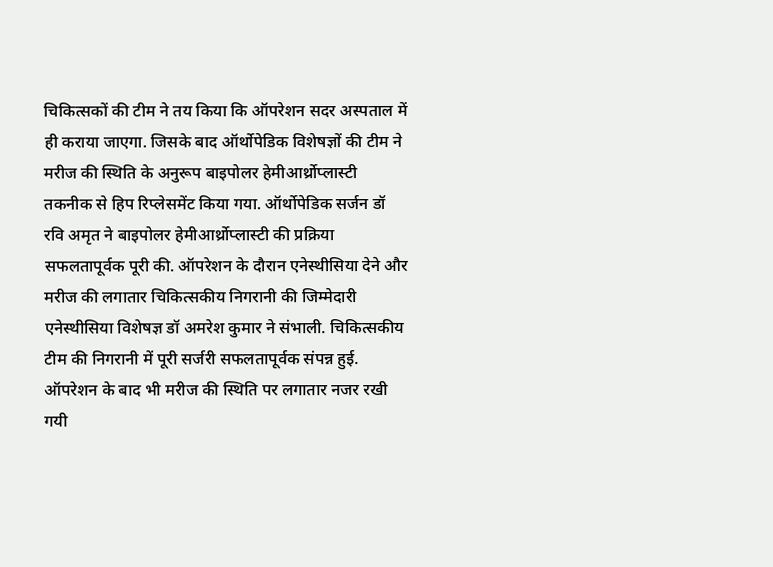चिकित्सकों की टीम ने तय किया कि ऑपरेशन सदर अस्पताल में ही कराया जाएगा. जिसके बाद ऑर्थोपेडिक विशेषज्ञों की टीम ने मरीज की स्थिति के अनुरूप बाइपोलर हेमीआर्थ्रोप्लास्टी तकनीक से हिप रिप्लेसमेंट किया गया. ऑर्थोपेडिक सर्जन डॉ रवि अमृत ने बाइपोलर हेमीआर्थ्रोप्लास्टी की प्रक्रिया सफलतापूर्वक पूरी की. ऑपरेशन के दौरान एनेस्थीसिया देने और मरीज की लगातार चिकित्सकीय निगरानी की जिम्मेदारी एनेस्थीसिया विशेषज्ञ डॉ अमरेश कुमार ने संभाली. चिकित्सकीय टीम की निगरानी में पूरी सर्जरी सफलतापूर्वक संपन्न हुई. ऑपरेशन के बाद भी मरीज की स्थिति पर लगातार नजर रखी गयी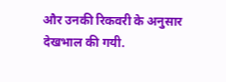और उनकी रिकवरी के अनुसार देखभाल की गयी.